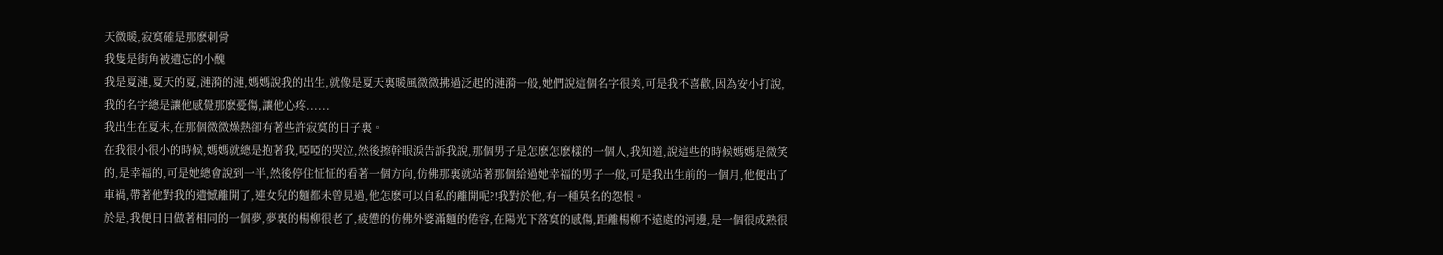天微暖,寂寞確是那麽刺骨
我隻是街角被遺忘的小醜
我是夏漣,夏天的夏,漣漪的漣,媽媽說我的出生,就像是夏天裏暖風微微拂過泛起的漣漪一般,她們說這個名字很美,可是我不喜歡,因為安小打說,我的名字總是讓他感覺那麽憂傷,讓他心疼......
我出生在夏末,在那個微微燥熱卻有著些許寂寞的日子裏。
在我很小很小的時候,媽媽就總是抱著我,啞啞的哭泣,然後擦幹眼淚告訴我說,那個男子是怎麽怎麽樣的一個人,我知道,說這些的時候媽媽是微笑的,是幸福的,可是她總會說到一半,然後停住怔怔的看著一個方向,仿佛那裏就站著那個給過她幸福的男子一般,可是我出生前的一個月,他便出了車禍,帶著他對我的遺憾離開了,連女兒的麵都未曾見過,他怎麽可以自私的離開呢?!我對於他,有一種莫名的怨恨。
於是,我便日日做著相同的一個夢,夢裏的楊柳很老了,疲憊的仿佛外婆滿麵的倦容,在陽光下落寞的感傷,距離楊柳不遠處的河邊,是一個很成熟很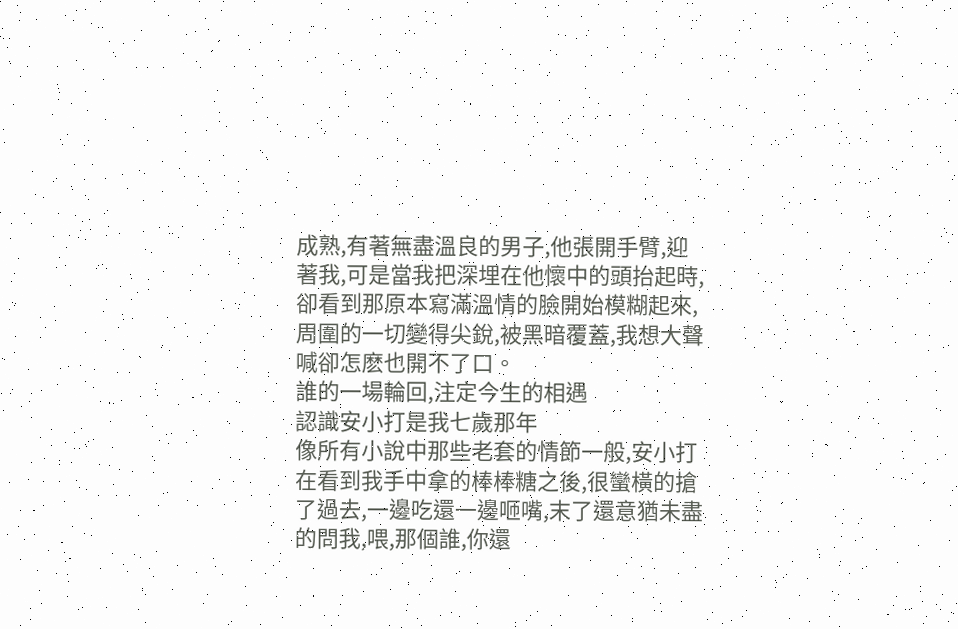成熟,有著無盡溫良的男子,他張開手臂,迎著我,可是當我把深埋在他懷中的頭抬起時,卻看到那原本寫滿溫情的臉開始模糊起來,周圍的一切變得尖銳,被黑暗覆蓋,我想大聲喊卻怎麽也開不了口。
誰的一場輪回,注定今生的相遇
認識安小打是我七歲那年
像所有小說中那些老套的情節一般,安小打在看到我手中拿的棒棒糖之後,很蠻橫的搶了過去,一邊吃還一邊咂嘴,末了還意猶未盡的問我,喂,那個誰,你還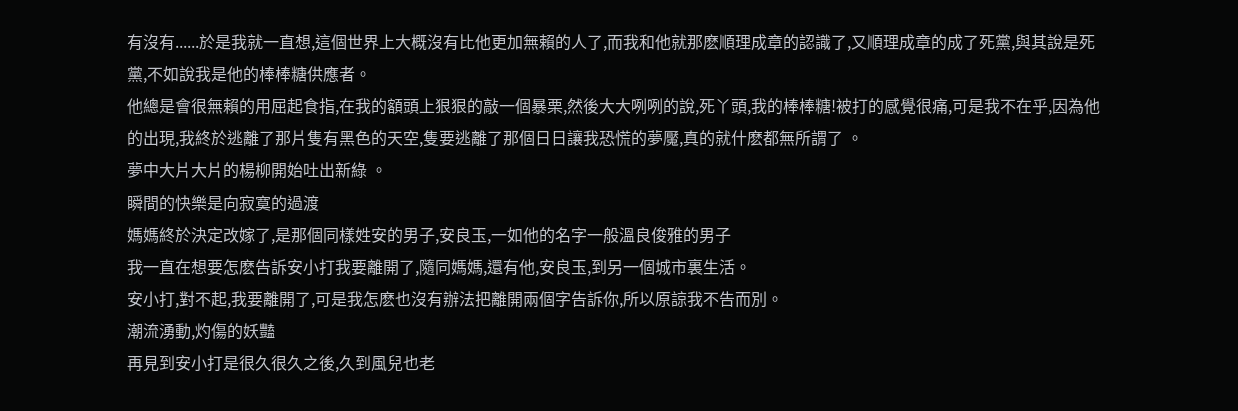有沒有......於是我就一直想,這個世界上大概沒有比他更加無賴的人了,而我和他就那麽順理成章的認識了,又順理成章的成了死黨,與其說是死黨,不如說我是他的棒棒糖供應者。
他總是會很無賴的用屈起食指,在我的額頭上狠狠的敲一個暴栗,然後大大咧咧的說,死丫頭,我的棒棒糖!被打的感覺很痛,可是我不在乎,因為他的出現,我終於逃離了那片隻有黑色的天空,隻要逃離了那個日日讓我恐慌的夢魘,真的就什麽都無所謂了 。
夢中大片大片的楊柳開始吐出新綠 。
瞬間的快樂是向寂寞的過渡
媽媽終於決定改嫁了,是那個同樣姓安的男子,安良玉,一如他的名字一般溫良俊雅的男子
我一直在想要怎麽告訴安小打我要離開了,隨同媽媽,還有他,安良玉,到另一個城市裏生活。
安小打,對不起,我要離開了,可是我怎麽也沒有辦法把離開兩個字告訴你,所以原諒我不告而別。
潮流湧動,灼傷的妖豔
再見到安小打是很久很久之後,久到風兒也老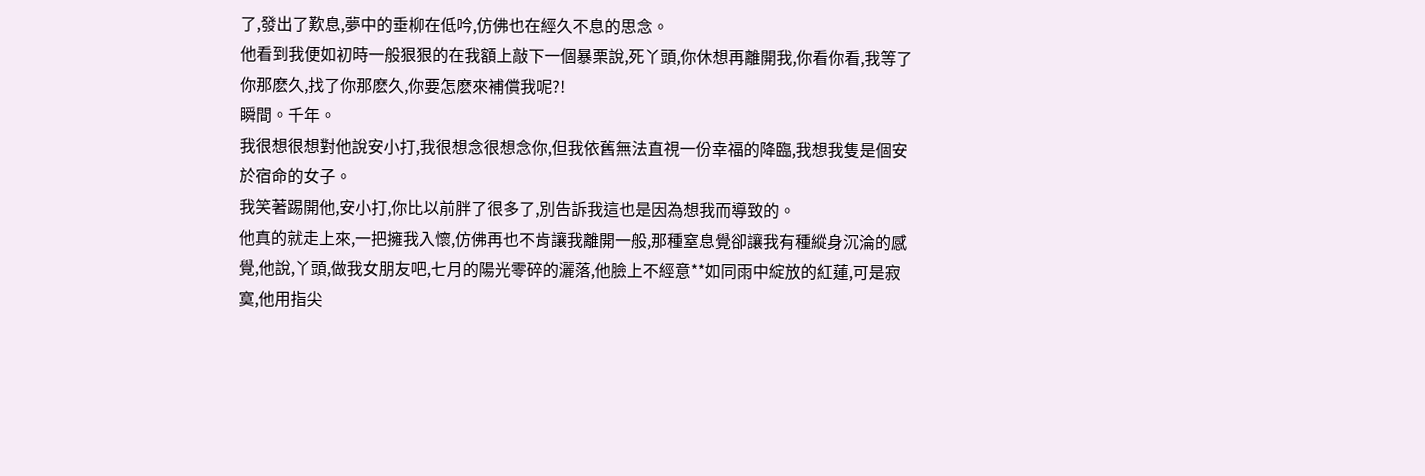了,發出了歎息,夢中的垂柳在低吟,仿佛也在經久不息的思念。
他看到我便如初時一般狠狠的在我額上敲下一個暴栗說,死丫頭,你休想再離開我,你看你看,我等了你那麽久,找了你那麽久,你要怎麽來補償我呢?!
瞬間。千年。
我很想很想對他說安小打,我很想念很想念你,但我依舊無法直視一份幸福的降臨,我想我隻是個安於宿命的女子。
我笑著踢開他,安小打,你比以前胖了很多了,別告訴我這也是因為想我而導致的。
他真的就走上來,一把擁我入懷,仿佛再也不肯讓我離開一般,那種窒息覺卻讓我有種縱身沉淪的感覺,他說,丫頭,做我女朋友吧,七月的陽光零碎的灑落,他臉上不經意**如同雨中綻放的紅蓮,可是寂寞,他用指尖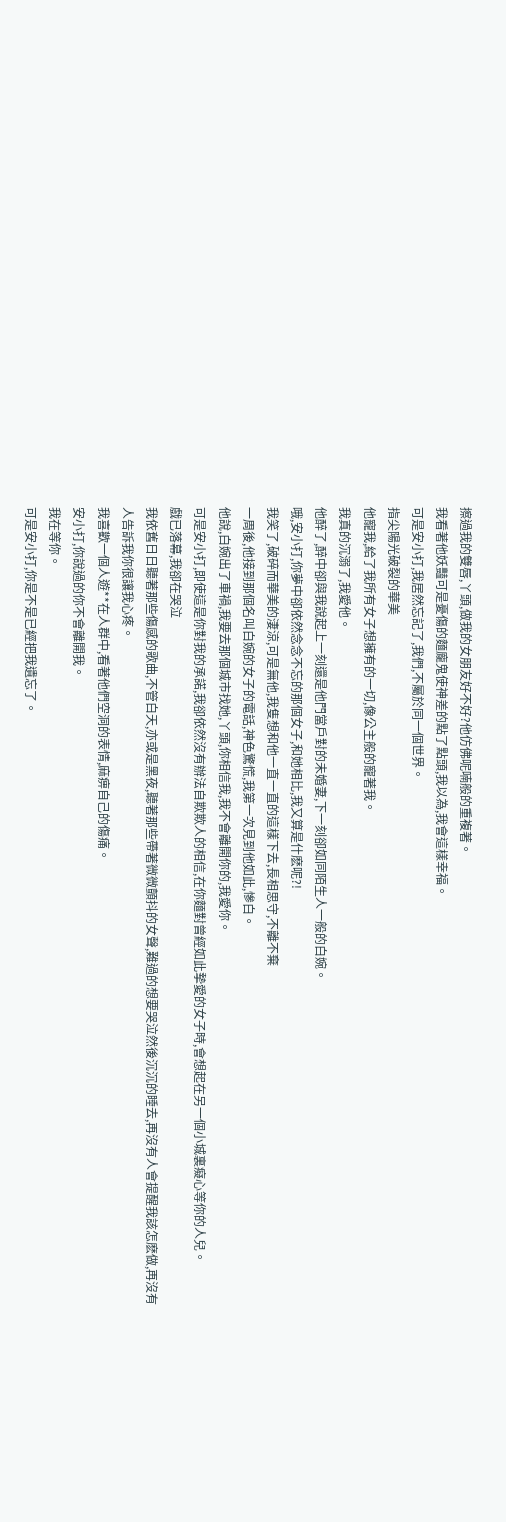擦過我的雙唇,丫頭,做我的女朋友好不好?他仿佛呢喃般的重複著。
我看著他妖豔可是憂傷的麵龐鬼使神差的點了點頭,我以為,我會這樣幸福。
可是安小打,我居然忘記了,我們,不屬於同一個世界。
指尖陽光破裂的華美
他寵我,給了我所有女子想擁有的一切,像公主般的寵著我。
我真的沉溺了,我愛他。
他醉了,醉中卻與我說起上一刻還是他門當戶對的未婚妻,下一刻卻如同陌生人一般的白婉。
哦,安小打,你夢中卻依然念念不忘的那個女子,和她相比,我又算是什麽呢?!
我笑了,破碎而華美的淒涼,可是無他,我隻想和他一直一直的這樣下去,長相思守,不離不棄
一周後,他接到那個名叫白婉的女子的電話,神色驚慌,我第一次見到他如此,慘白。
他說,白婉出了車禍,我要去那個城市找她,丫頭,你相信我,我不會離開你的,我愛你。
可是安小打,即使這是你對我的承諾,我卻依然沒有辦法自欺欺人的相信,在你麵對曾經如此摯愛的女子時,會想起在另一個小城裏癡心等你的人兒。
戲已落幕,我卻在哭泣
我依舊日日聽著那些傷感的歌曲,不管白天,亦或是黑夜,聽著那些帶著微微顫抖的女聲,難過的想要哭泣然後沉沉的睡去,再沒有人會提醒我該怎麽做,再沒有人告訴我你很讓我心疼。
我喜歡一個人遊**在人群中,看著他們空洞的表情,麻痹自己的傷痛。
安小打,你說過的你不會離開我。
我在等你。
可是安小打,你是不是已經把我遺忘了。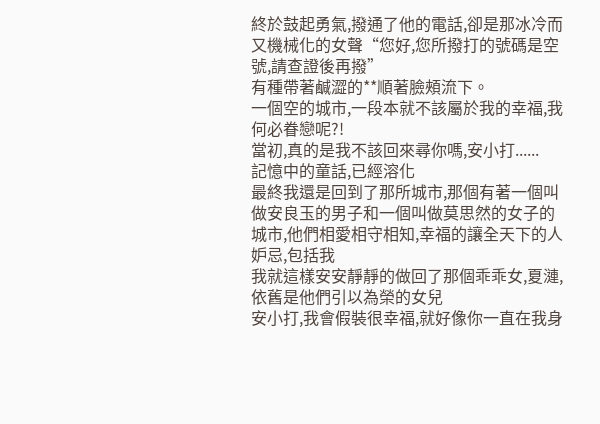終於鼓起勇氣,撥通了他的電話,卻是那冰冷而又機械化的女聲“您好,您所撥打的號碼是空號,請查證後再撥”
有種帶著鹹澀的**順著臉頰流下。
一個空的城市,一段本就不該屬於我的幸福,我何必眷戀呢?!
當初,真的是我不該回來尋你嗎,安小打......
記憶中的童話,已經溶化
最終我還是回到了那所城市,那個有著一個叫做安良玉的男子和一個叫做莫思然的女子的城市,他們相愛相守相知,幸福的讓全天下的人妒忌,包括我
我就這樣安安靜靜的做回了那個乖乖女,夏漣,依舊是他們引以為榮的女兒
安小打,我會假裝很幸福,就好像你一直在我身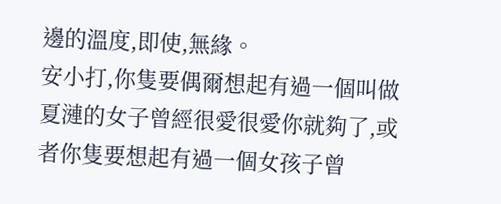邊的溫度,即使,無緣。
安小打,你隻要偶爾想起有過一個叫做夏漣的女子曾經很愛很愛你就夠了,或者你隻要想起有過一個女孩子曾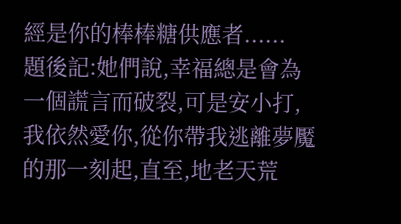經是你的棒棒糖供應者......
題後記:她們說,幸福總是會為一個謊言而破裂,可是安小打,我依然愛你,從你帶我逃離夢魘的那一刻起,直至,地老天荒